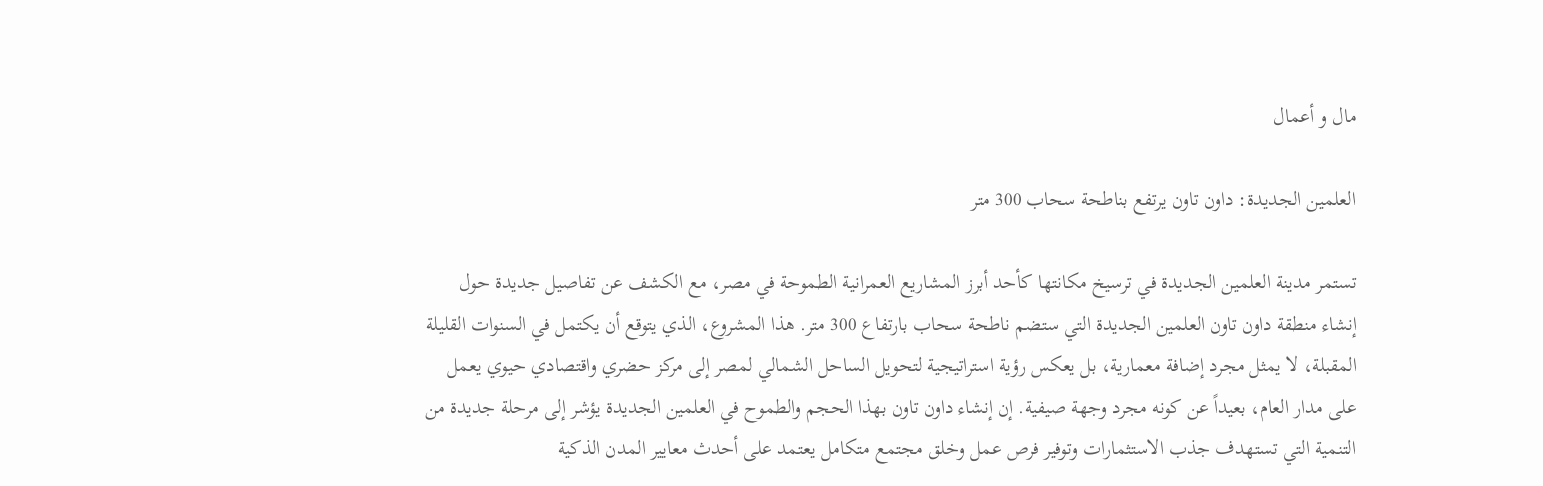مال و أعمال

العلمين الجديدة: داون تاون يرتفع بناطحة سحاب 300 متر

تستمر مدينة العلمين الجديدة في ترسيخ مكانتها كأحد أبرز المشاريع العمرانية الطموحة في مصر، مع الكشف عن تفاصيل جديدة حول إنشاء منطقة داون تاون العلمين الجديدة التي ستضم ناطحة سحاب بارتفاع 300 متر. هذا المشروع، الذي يتوقع أن يكتمل في السنوات القليلة المقبلة، لا يمثل مجرد إضافة معمارية، بل يعكس رؤية استراتيجية لتحويل الساحل الشمالي لمصر إلى مركز حضري واقتصادي حيوي يعمل على مدار العام، بعيداً عن كونه مجرد وجهة صيفية. إن إنشاء داون تاون بهذا الحجم والطموح في العلمين الجديدة يؤشر إلى مرحلة جديدة من التنمية التي تستهدف جذب الاستثمارات وتوفير فرص عمل وخلق مجتمع متكامل يعتمد على أحدث معايير المدن الذكية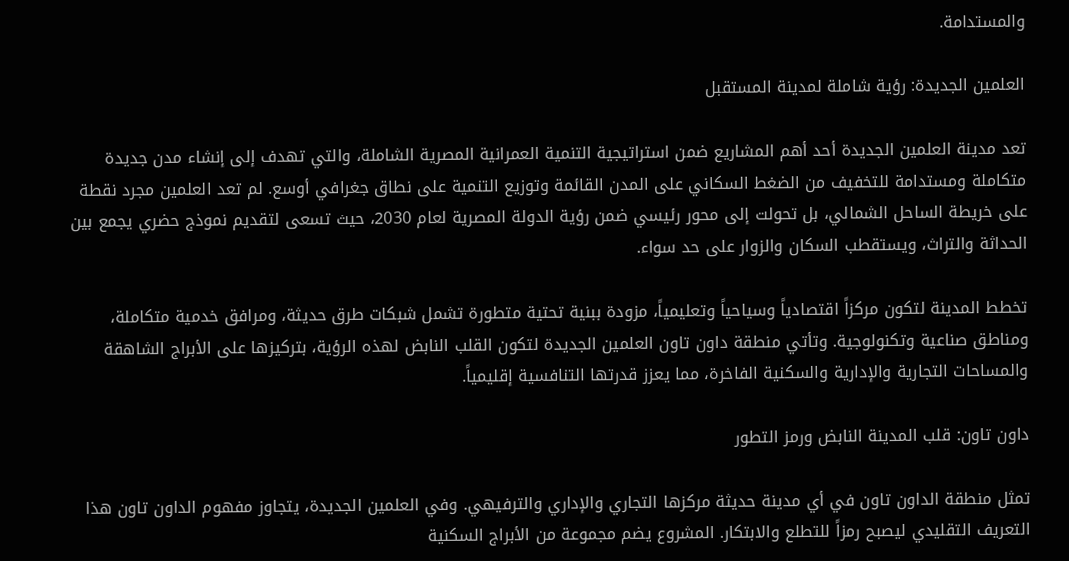والمستدامة.

العلمين الجديدة: رؤية شاملة لمدينة المستقبل

تعد مدينة العلمين الجديدة أحد أهم المشاريع ضمن استراتيجية التنمية العمرانية المصرية الشاملة، والتي تهدف إلى إنشاء مدن جديدة متكاملة ومستدامة للتخفيف من الضغط السكاني على المدن القائمة وتوزيع التنمية على نطاق جغرافي أوسع. لم تعد العلمين مجرد نقطة على خريطة الساحل الشمالي، بل تحولت إلى محور رئيسي ضمن رؤية الدولة المصرية لعام 2030، حيث تسعى لتقديم نموذج حضري يجمع بين الحداثة والتراث، ويستقطب السكان والزوار على حد سواء.

تخطط المدينة لتكون مركزاً اقتصادياً وسياحياً وتعليمياً، مزودة ببنية تحتية متطورة تشمل شبكات طرق حديثة، ومرافق خدمية متكاملة، ومناطق صناعية وتكنولوجية. وتأتي منطقة داون تاون العلمين الجديدة لتكون القلب النابض لهذه الرؤية، بتركيزها على الأبراج الشاهقة والمساحات التجارية والإدارية والسكنية الفاخرة، مما يعزز قدرتها التنافسية إقليمياً.

داون تاون: قلب المدينة النابض ورمز التطور

تمثل منطقة الداون تاون في أي مدينة حديثة مركزها التجاري والإداري والترفيهي. وفي العلمين الجديدة، يتجاوز مفهوم الداون تاون هذا التعريف التقليدي ليصبح رمزاً للتطلع والابتكار. المشروع يضم مجموعة من الأبراج السكنية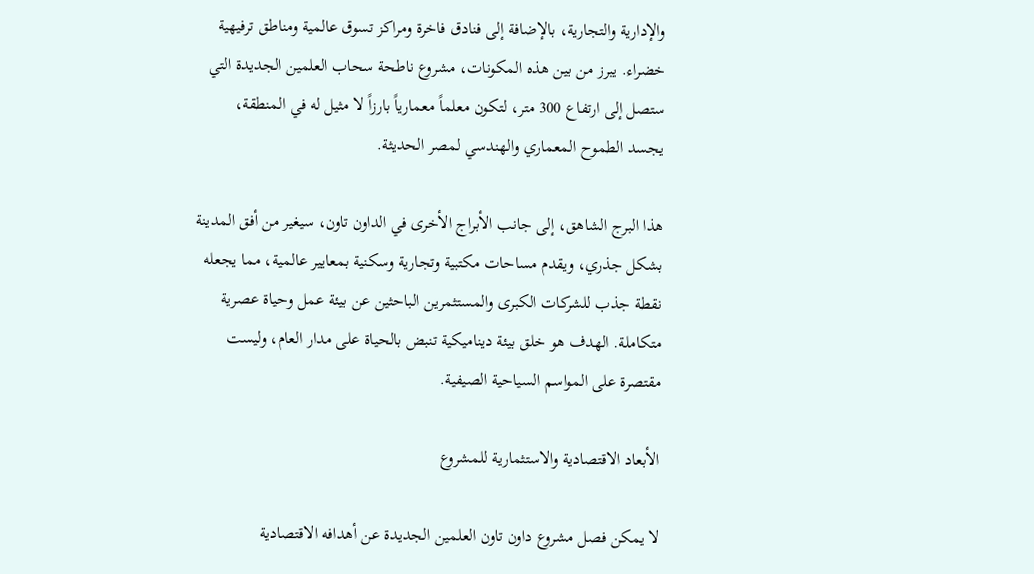والإدارية والتجارية، بالإضافة إلى فنادق فاخرة ومراكز تسوق عالمية ومناطق ترفيهية خضراء. يبرز من بين هذه المكونات، مشروع ناطحة سحاب العلمين الجديدة التي ستصل إلى ارتفاع 300 متر، لتكون معلماً معمارياً بارزاً لا مثيل له في المنطقة، يجسد الطموح المعماري والهندسي لمصر الحديثة.

هذا البرج الشاهق، إلى جانب الأبراج الأخرى في الداون تاون، سيغير من أفق المدينة بشكل جذري، ويقدم مساحات مكتبية وتجارية وسكنية بمعايير عالمية، مما يجعله نقطة جذب للشركات الكبرى والمستثمرين الباحثين عن بيئة عمل وحياة عصرية متكاملة. الهدف هو خلق بيئة ديناميكية تنبض بالحياة على مدار العام، وليست مقتصرة على المواسم السياحية الصيفية.

الأبعاد الاقتصادية والاستثمارية للمشروع

لا يمكن فصل مشروع داون تاون العلمين الجديدة عن أهدافه الاقتصادية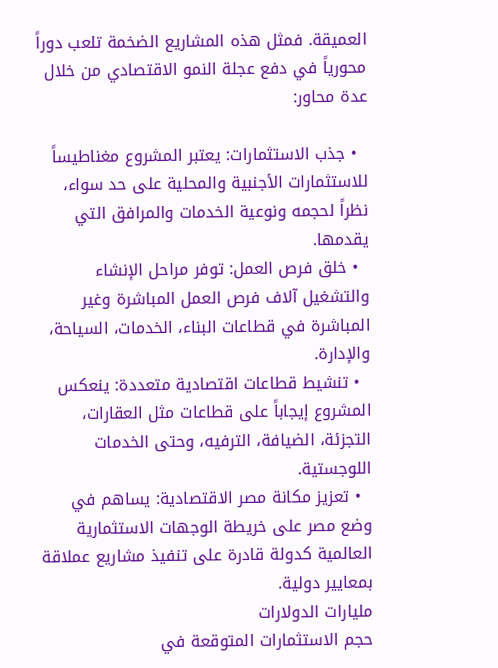العميقة. فمثل هذه المشاريع الضخمة تلعب دوراً محورياً في دفع عجلة النمو الاقتصادي من خلال عدة محاور:

  • جذب الاستثمارات: يعتبر المشروع مغناطيساً للاستثمارات الأجنبية والمحلية على حد سواء، نظراً لحجمه ونوعية الخدمات والمرافق التي يقدمها.
  • خلق فرص العمل: توفر مراحل الإنشاء والتشغيل آلاف فرص العمل المباشرة وغير المباشرة في قطاعات البناء، الخدمات، السياحة، والإدارة.
  • تنشيط قطاعات اقتصادية متعددة: ينعكس المشروع إيجاباً على قطاعات مثل العقارات، التجزئة، الضيافة، الترفيه، وحتى الخدمات اللوجستية.
  • تعزيز مكانة مصر الاقتصادية: يساهم في وضع مصر على خريطة الوجهات الاستثمارية العالمية كدولة قادرة على تنفيذ مشاريع عملاقة بمعايير دولية.
مليارات الدولارات
حجم الاستثمارات المتوقعة في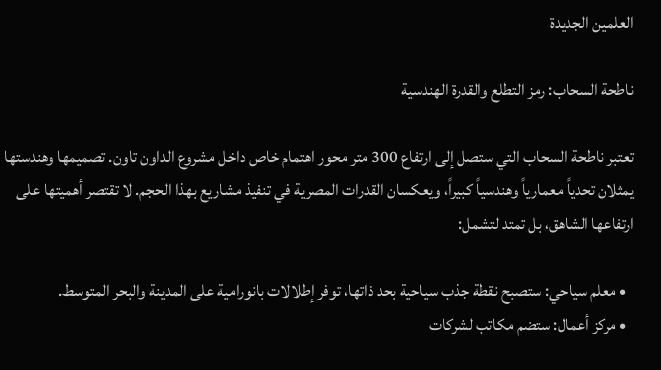العلمين الجديدة

ناطحة السحاب: رمز التطلع والقدرة الهندسية

تعتبر ناطحة السحاب التي ستصل إلى ارتفاع 300 متر محور اهتمام خاص داخل مشروع الداون تاون. تصميمها وهندستها يمثلان تحدياً معمارياً وهندسياً كبيراً، ويعكسان القدرات المصرية في تنفيذ مشاريع بهذا الحجم. لا تقتصر أهميتها على ارتفاعها الشاهق، بل تمتد لتشمل:

  • معلم سياحي: ستصبح نقطة جذب سياحية بحد ذاتها، توفر إطلالات بانورامية على المدينة والبحر المتوسط.
  • مركز أعمال: ستضم مكاتب لشركات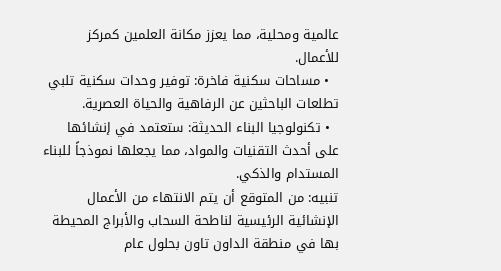عالمية ومحلية، مما يعزز مكانة العلمين كمركز للأعمال.
  • مساحات سكنية فاخرة: توفير وحدات سكنية تلبي تطلعات الباحثين عن الرفاهية والحياة العصرية.
  • تكنولوجيا البناء الحديثة: ستعتمد في إنشائها على أحدث التقنيات والمواد، مما يجعلها نموذجاً للبناء المستدام والذكي.
تنبيه: من المتوقع أن يتم الانتهاء من الأعمال الإنشائية الرئيسية لناطحة السحاب والأبراج المحيطة بها في منطقة الداون تاون بحلول عام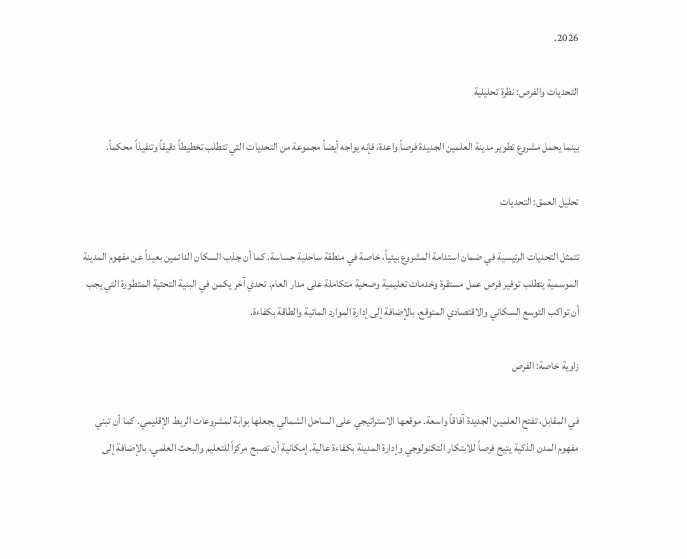2026.

التحديات والفرص: نظرة تحليلية

بينما يحمل مشروع تطوير مدينة العلمين الجديدة فرصاً واعدة، فإنه يواجه أيضاً مجموعة من التحديات التي تتطلب تخطيطاً دقيقاً وتنفيذاً محكماً.

تحليل العمق: التحديات

تتمثل التحديات الرئيسية في ضمان استدامة المشروع بيئياً، خاصة في منطقة ساحلية حساسة. كما أن جذب السكان الدائمين بعيداً عن مفهوم المدينة الموسمية يتطلب توفير فرص عمل مستقرة وخدمات تعليمية وصحية متكاملة على مدار العام. تحدي آخر يكمن في البنية التحتية المتطورة التي يجب أن تواكب التوسع السكاني والاقتصادي المتوقع، بالإضافة إلى إدارة الموارد المائية والطاقة بكفاءة.

زاوية خاصة: الفرص

في المقابل، تفتح العلمين الجديدة آفاقاً واسعة. موقعها الاستراتيجي على الساحل الشمالي يجعلها بوابة لمشروعات الربط الإقليمي. كما أن تبني مفهوم المدن الذكية يتيح فرصاً للابتكار التكنولوجي وإدارة المدينة بكفاءة عالية. إمكانية أن تصبح مركزاً للتعليم والبحث العلمي، بالإضافة إلى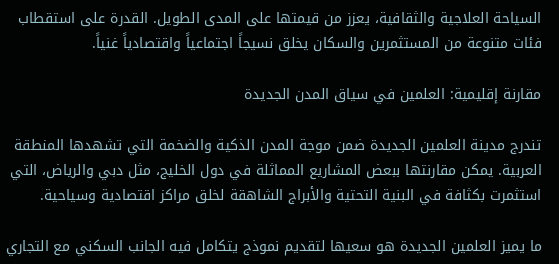السياحة العلاجية والثقافية، يعزز من قيمتها على المدى الطويل. القدرة على استقطاب فئات متنوعة من المستثمرين والسكان يخلق نسيجاً اجتماعياً واقتصادياً غنياً.

مقارنة إقليمية: العلمين في سياق المدن الجديدة

تندرج مدينة العلمين الجديدة ضمن موجة المدن الذكية والضخمة التي تشهدها المنطقة العربية. يمكن مقارنتها ببعض المشاريع المماثلة في دول الخليج، مثل دبي والرياض، التي استثمرت بكثافة في البنية التحتية والأبراج الشاهقة لخلق مراكز اقتصادية وسياحية.

ما يميز العلمين الجديدة هو سعيها لتقديم نموذج يتكامل فيه الجانب السكني مع التجاري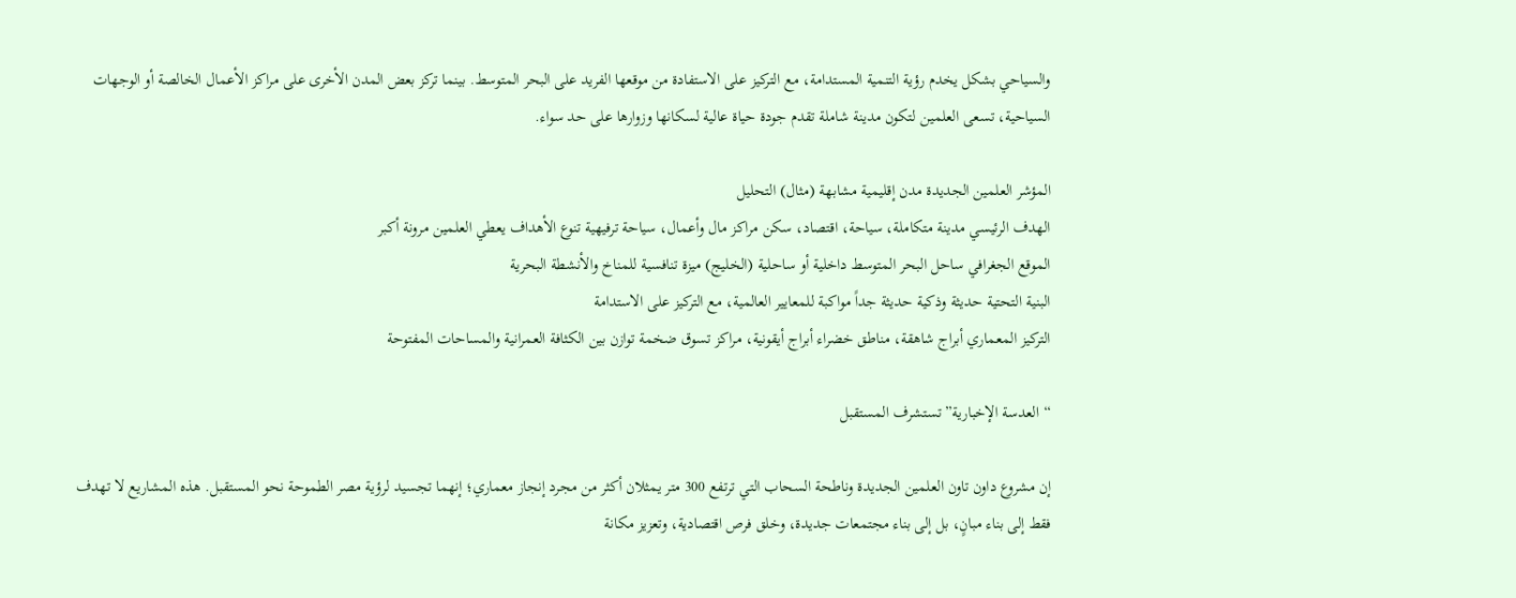والسياحي بشكل يخدم رؤية التنمية المستدامة، مع التركيز على الاستفادة من موقعها الفريد على البحر المتوسط. بينما تركز بعض المدن الأخرى على مراكز الأعمال الخالصة أو الوجهات السياحية، تسعى العلمين لتكون مدينة شاملة تقدم جودة حياة عالية لسكانها وزوارها على حد سواء.

المؤشر العلمين الجديدة مدن إقليمية مشابهة (مثال) التحليل
الهدف الرئيسي مدينة متكاملة، سياحة، اقتصاد، سكن مراكز مال وأعمال، سياحة ترفيهية تنوع الأهداف يعطي العلمين مرونة أكبر
الموقع الجغرافي ساحل البحر المتوسط داخلية أو ساحلية (الخليج) ميزة تنافسية للمناخ والأنشطة البحرية
البنية التحتية حديثة وذكية حديثة جداً مواكبة للمعايير العالمية، مع التركيز على الاستدامة
التركيز المعماري أبراج شاهقة، مناطق خضراء أبراج أيقونية، مراكز تسوق ضخمة توازن بين الكثافة العمرانية والمساحات المفتوحة

“العدسة الإخبارية” تستشرف المستقبل

إن مشروع داون تاون العلمين الجديدة وناطحة السحاب التي ترتفع 300 متر يمثلان أكثر من مجرد إنجاز معماري؛ إنهما تجسيد لرؤية مصر الطموحة نحو المستقبل. هذه المشاريع لا تهدف فقط إلى بناء مبانٍ، بل إلى بناء مجتمعات جديدة، وخلق فرص اقتصادية، وتعزيز مكانة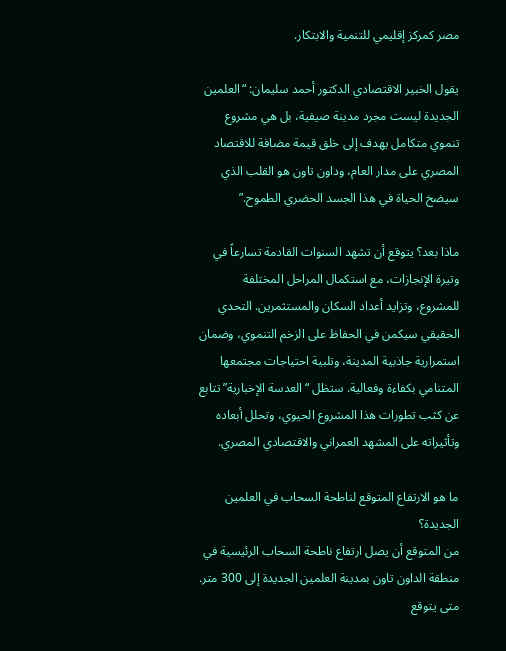مصر كمركز إقليمي للتنمية والابتكار.

يقول الخبير الاقتصادي الدكتور أحمد سليمان: “العلمين الجديدة ليست مجرد مدينة صيفية، بل هي مشروع تنموي متكامل يهدف إلى خلق قيمة مضافة للاقتصاد المصري على مدار العام، وداون تاون هو القلب الذي سيضخ الحياة في هذا الجسد الحضري الطموح.”

ماذا بعد؟ يتوقع أن تشهد السنوات القادمة تسارعاً في وتيرة الإنجازات، مع استكمال المراحل المختلفة للمشروع، وتزايد أعداد السكان والمستثمرين. التحدي الحقيقي سيكمن في الحفاظ على الزخم التنموي، وضمان استمرارية جاذبية المدينة، وتلبية احتياجات مجتمعها المتنامي بكفاءة وفعالية. ستظل “العدسة الإخبارية” تتابع عن كثب تطورات هذا المشروع الحيوي، وتحلل أبعاده وتأثيراته على المشهد العمراني والاقتصادي المصري.

ما هو الارتفاع المتوقع لناطحة السحاب في العلمين الجديدة؟
من المتوقع أن يصل ارتفاع ناطحة السحاب الرئيسية في منطقة الداون تاون بمدينة العلمين الجديدة إلى 300 متر.
متى يتوقع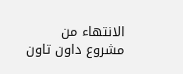الانتهاء من مشروع داون تاون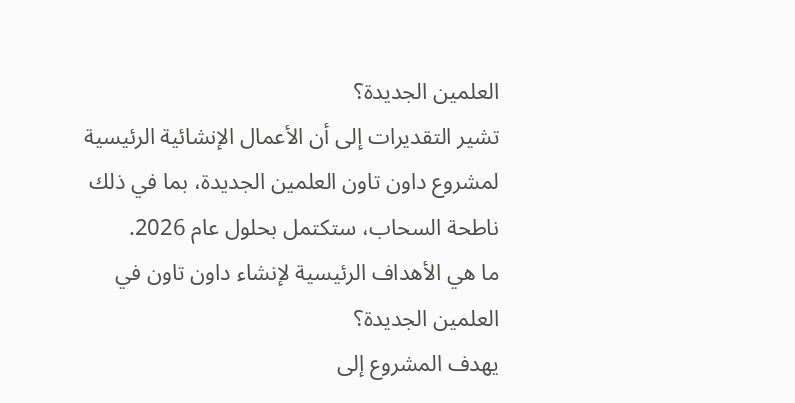العلمين الجديدة؟
تشير التقديرات إلى أن الأعمال الإنشائية الرئيسية لمشروع داون تاون العلمين الجديدة، بما في ذلك ناطحة السحاب، ستكتمل بحلول عام 2026.
ما هي الأهداف الرئيسية لإنشاء داون تاون في العلمين الجديدة؟
يهدف المشروع إلى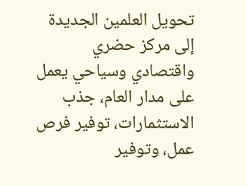تحويل العلمين الجديدة إلى مركز حضري واقتصادي وسياحي يعمل على مدار العام، جذب الاستثمارات، توفير فرص عمل، وتوفير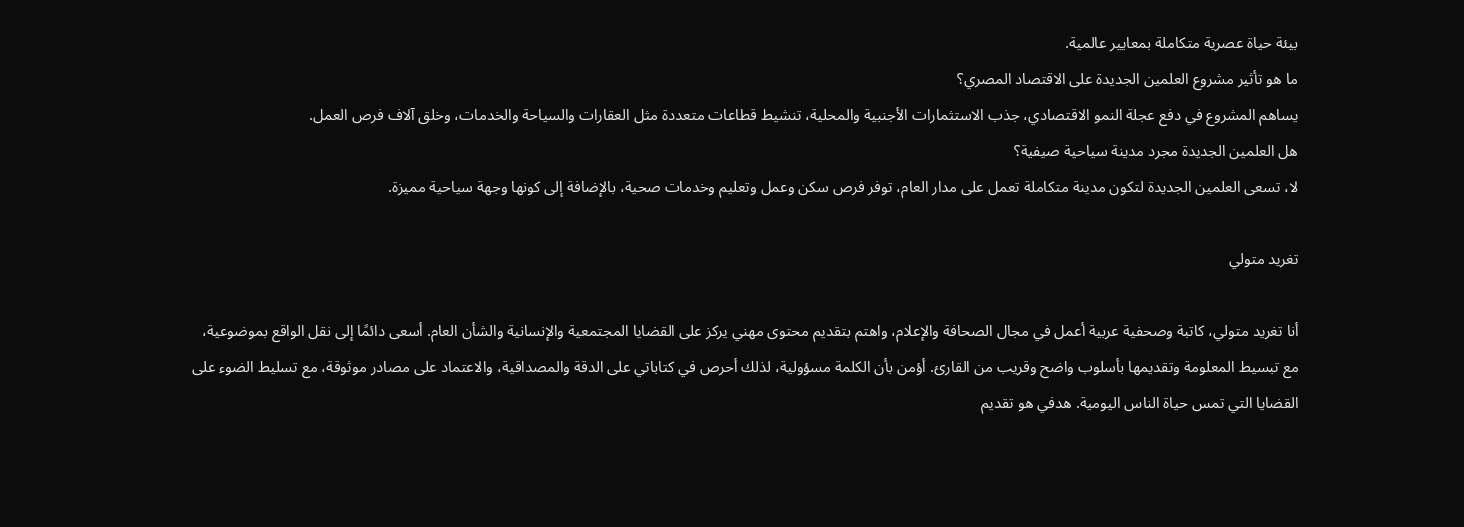بيئة حياة عصرية متكاملة بمعايير عالمية.
ما هو تأثير مشروع العلمين الجديدة على الاقتصاد المصري؟
يساهم المشروع في دفع عجلة النمو الاقتصادي، جذب الاستثمارات الأجنبية والمحلية، تنشيط قطاعات متعددة مثل العقارات والسياحة والخدمات، وخلق آلاف فرص العمل.
هل العلمين الجديدة مجرد مدينة سياحية صيفية؟
لا، تسعى العلمين الجديدة لتكون مدينة متكاملة تعمل على مدار العام، توفر فرص سكن وعمل وتعليم وخدمات صحية، بالإضافة إلى كونها وجهة سياحية مميزة.

تغريد متولي

أنا تغريد متولي، كاتبة وصحفية عربية أعمل في مجال الصحافة والإعلام، واهتم بتقديم محتوى مهني يركز على القضايا المجتمعية والإنسانية والشأن العام. أسعى دائمًا إلى نقل الواقع بموضوعية، مع تبسيط المعلومة وتقديمها بأسلوب واضح وقريب من القارئ. أؤمن بأن الكلمة مسؤولية، لذلك أحرص في كتاباتي على الدقة والمصداقية، والاعتماد على مصادر موثوقة، مع تسليط الضوء على القضايا التي تمس حياة الناس اليومية. هدفي هو تقديم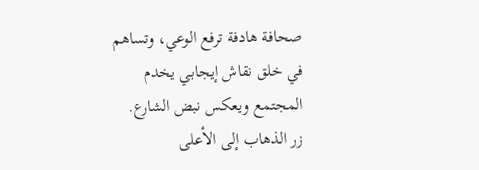صحافة هادفة ترفع الوعي، وتساهم في خلق نقاش إيجابي يخدم المجتمع ويعكس نبض الشارع.
زر الذهاب إلى الأعلى